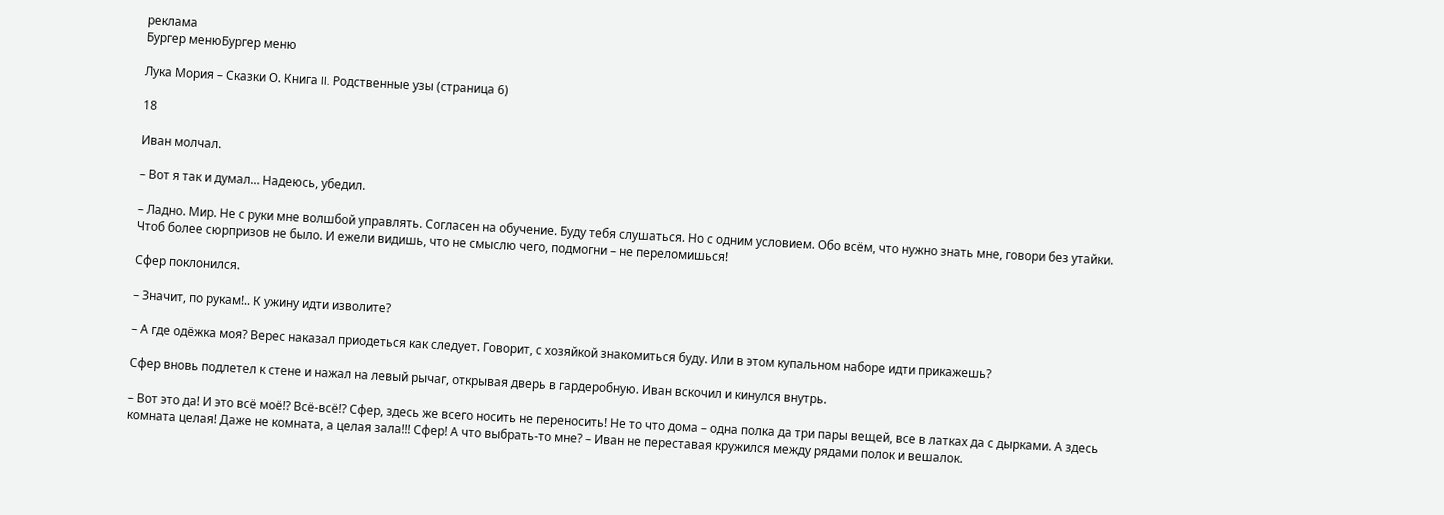реклама
Бургер менюБургер меню

Лука Мория – Сказки О. Книга II. Родственные узы (страница 6)

18

Иван молчал.

– Вот я так и думал… Надеюсь, убедил.

– Ладно. Мир. Не с руки мне волшбой управлять. Согласен на обучение. Буду тебя слушаться. Но с одним условием. Обо всём, что нужно знать мне, говори без утайки. Чтоб более сюрпризов не было. И ежели видишь, что не смыслю чего, подмогни – не переломишься!

Сфер поклонился.

– Значит, по рукам!.. К ужину идти изволите?

– А где одёжка моя? Верес наказал приодеться как следует. Говорит, с хозяйкой знакомиться буду. Или в этом купальном наборе идти прикажешь?

Сфер вновь подлетел к стене и нажал на левый рычаг, открывая дверь в гардеробную. Иван вскочил и кинулся внутрь.

– Вот это да! И это всё моё!? Всё-всё!? Сфер, здесь же всего носить не переносить! Не то что дома – одна полка да три пары вещей, все в латках да с дырками. А здесь комната целая! Даже не комната, а целая зала!!! Сфер! А что выбрать-то мне? – Иван не переставая кружился между рядами полок и вешалок.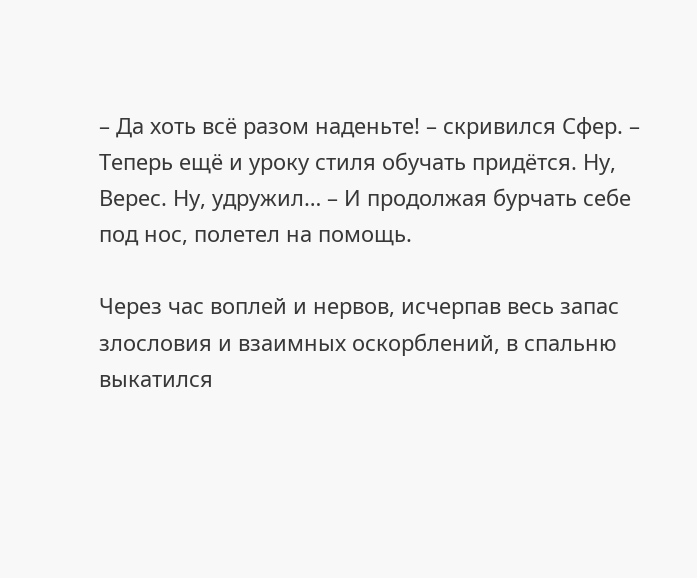– Да хоть всё разом наденьте! – скривился Сфер. – Теперь ещё и уроку стиля обучать придётся. Ну, Верес. Ну, удружил… – И продолжая бурчать себе под нос, полетел на помощь.

Через час воплей и нервов, исчерпав весь запас злословия и взаимных оскорблений, в спальню выкатился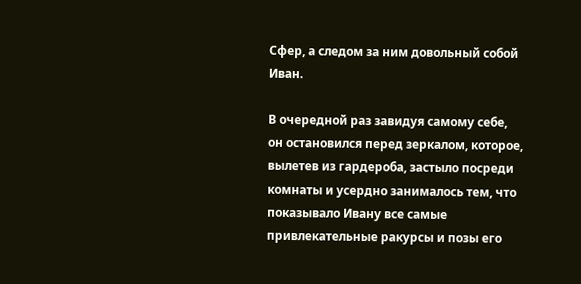Сфер, а следом за ним довольный собой Иван.

В очередной раз завидуя самому себе, он остановился перед зеркалом, которое, вылетев из гардероба, застыло посреди комнаты и усердно занималось тем, что показывало Ивану все самые привлекательные ракурсы и позы его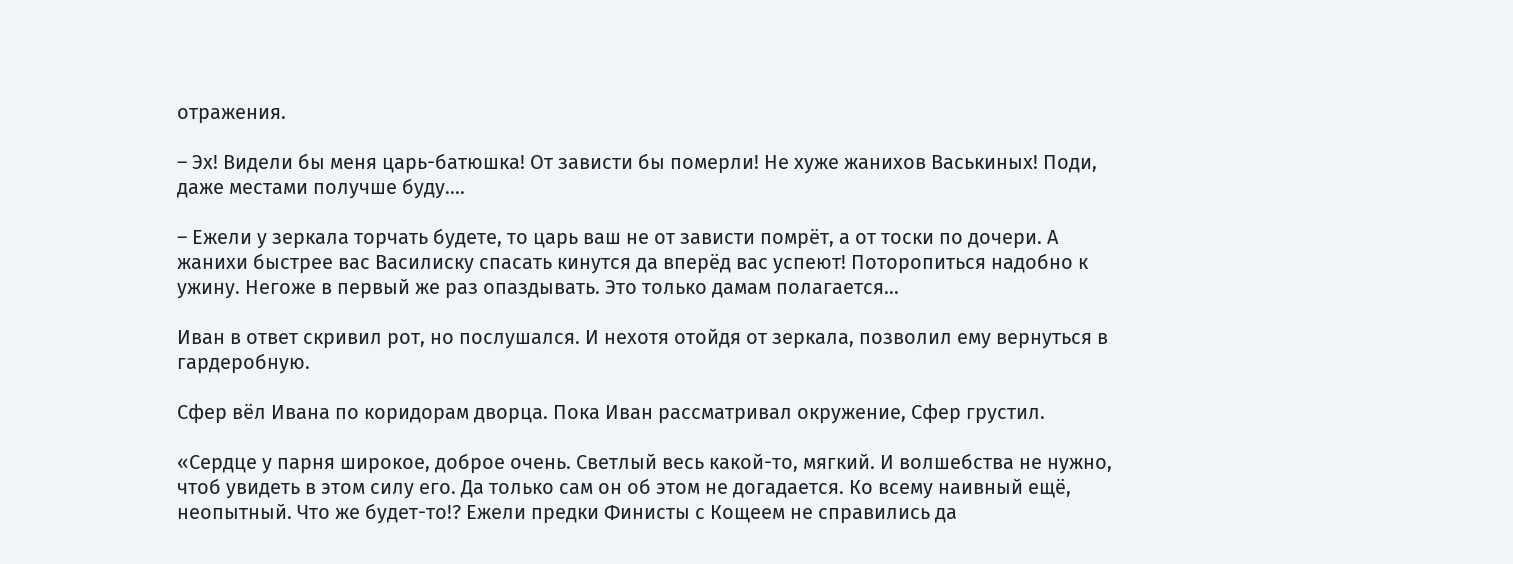отражения.

– Эх! Видели бы меня царь-батюшка! От зависти бы померли! Не хуже жанихов Васькиных! Поди, даже местами получше буду....

– Ежели у зеркала торчать будете, то царь ваш не от зависти помрёт, а от тоски по дочери. А жанихи быстрее вас Василиску спасать кинутся да вперёд вас успеют! Поторопиться надобно к ужину. Негоже в первый же раз опаздывать. Это только дамам полагается…

Иван в ответ скривил рот, но послушался. И нехотя отойдя от зеркала, позволил ему вернуться в гардеробную.

Сфер вёл Ивана по коридорам дворца. Пока Иван рассматривал окружение, Сфер грустил.

«Сердце у парня широкое, доброе очень. Светлый весь какой-то, мягкий. И волшебства не нужно, чтоб увидеть в этом силу его. Да только сам он об этом не догадается. Ко всему наивный ещё, неопытный. Что же будет-то!? Ежели предки Финисты с Кощеем не справились да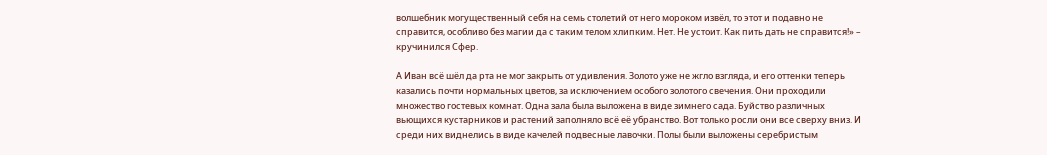волшебник могущественный себя на семь столетий от него мороком извёл, то этот и подавно не справится, особливо без магии да с таким телом хлипким. Нет. Не устоит. Как пить дать не справится!» – кручинился Сфер.

А Иван всё шёл да рта не мог закрыть от удивления. Золото уже не жгло взгляда, и его оттенки теперь казались почти нормальных цветов, за исключением особого золотого свечения. Они проходили множество гостевых комнат. Одна зала была выложена в виде зимнего сада. Буйство различных вьющихся кустарников и растений заполняло всё её убранство. Вот только росли они все сверху вниз. И среди них виднелись в виде качелей подвесные лавочки. Полы были выложены серебристым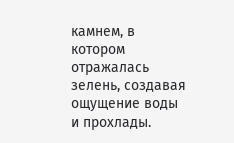камнем, в котором отражалась зелень, создавая ощущение воды и прохлады.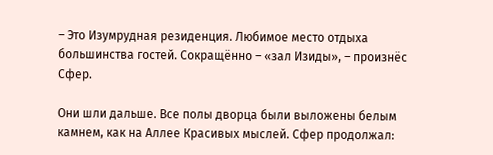– Это Изумрудная резиденция. Любимое место отдыха большинства гостей. Сокращённо – «зал Изиды», – произнёс Сфер.

Они шли дальше. Все полы дворца были выложены белым камнем, как на Аллее Красивых мыслей. Сфер продолжал: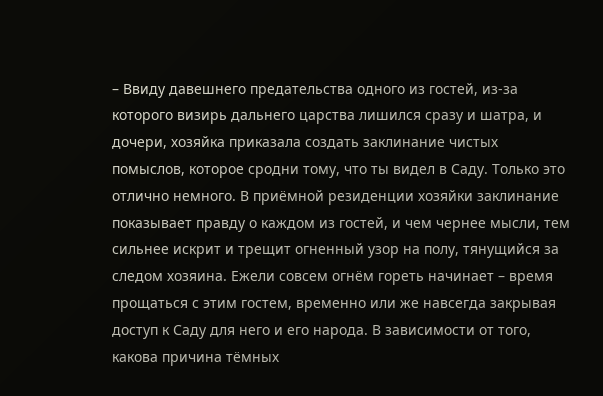– Ввиду давешнего предательства одного из гостей, из-за которого визирь дальнего царства лишился сразу и шатра, и дочери, хозяйка приказала создать заклинание чистых помыслов, которое сродни тому, что ты видел в Саду. Только это отлично немного. В приёмной резиденции хозяйки заклинание показывает правду о каждом из гостей, и чем чернее мысли, тем сильнее искрит и трещит огненный узор на полу, тянущийся за следом хозяина. Ежели совсем огнём гореть начинает – время прощаться с этим гостем, временно или же навсегда закрывая доступ к Саду для него и его народа. В зависимости от того, какова причина тёмных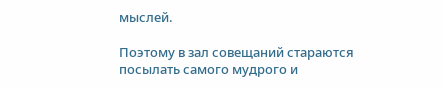мыслей.

Поэтому в зал совещаний стараются посылать самого мудрого и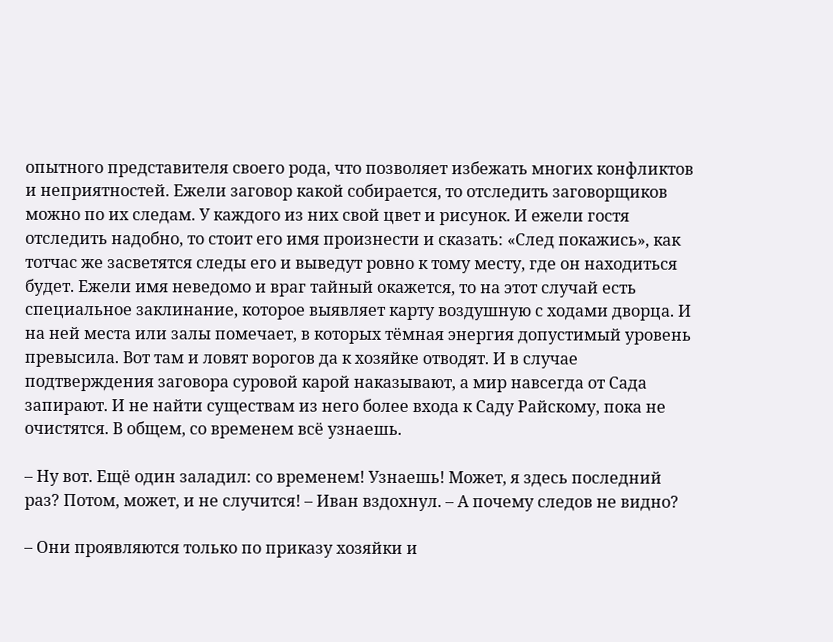опытного представителя своего рода, что позволяет избежать многих конфликтов и неприятностей. Ежели заговор какой собирается, то отследить заговорщиков можно по их следам. У каждого из них свой цвет и рисунок. И ежели гостя отследить надобно, то стоит его имя произнести и сказать: «След покажись», как тотчас же засветятся следы его и выведут ровно к тому месту, где он находиться будет. Ежели имя неведомо и враг тайный окажется, то на этот случай есть специальное заклинание, которое выявляет карту воздушную с ходами дворца. И на ней места или залы помечает, в которых тёмная энергия допустимый уровень превысила. Вот там и ловят ворогов да к хозяйке отводят. И в случае подтверждения заговора суровой карой наказывают, а мир навсегда от Сада запирают. И не найти существам из него более входа к Саду Райскому, пока не очистятся. В общем, со временем всё узнаешь.

– Ну вот. Ещё один заладил: со временем! Узнаешь! Может, я здесь последний раз? Потом, может, и не случится! – Иван вздохнул. – А почему следов не видно?

– Они проявляются только по приказу хозяйки и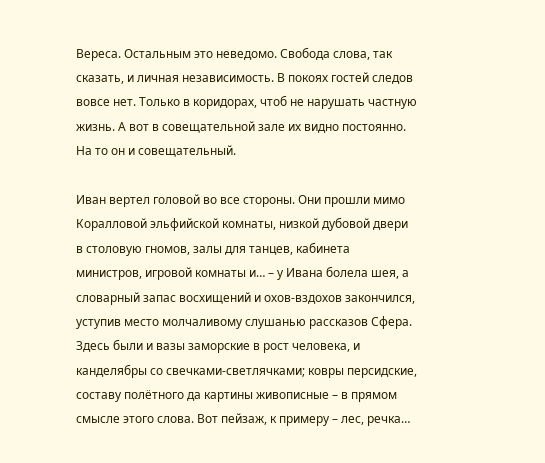Вереса. Остальным это неведомо. Свобода слова, так сказать, и личная независимость. В покоях гостей следов вовсе нет. Только в коридорах, чтоб не нарушать частную жизнь. А вот в совещательной зале их видно постоянно. На то он и совещательный.

Иван вертел головой во все стороны. Они прошли мимо Коралловой эльфийской комнаты, низкой дубовой двери в столовую гномов, залы для танцев, кабинета министров, игровой комнаты и… – у Ивана болела шея, а словарный запас восхищений и охов-вздохов закончился, уступив место молчаливому слушанью рассказов Сфера. Здесь были и вазы заморские в рост человека, и канделябры со свечками-светлячками; ковры персидские, составу полётного да картины живописные – в прямом смысле этого слова. Вот пейзаж, к примеру – лес, речка…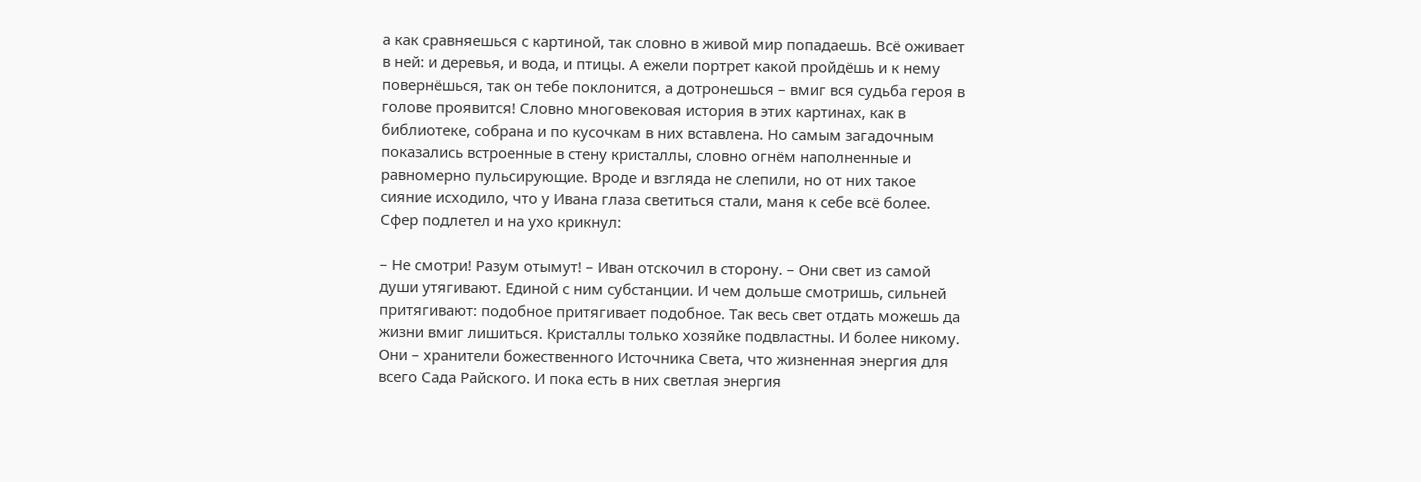а как сравняешься с картиной, так словно в живой мир попадаешь. Всё оживает в ней: и деревья, и вода, и птицы. А ежели портрет какой пройдёшь и к нему повернёшься, так он тебе поклонится, а дотронешься – вмиг вся судьба героя в голове проявится! Словно многовековая история в этих картинах, как в библиотеке, собрана и по кусочкам в них вставлена. Но самым загадочным показались встроенные в стену кристаллы, словно огнём наполненные и равномерно пульсирующие. Вроде и взгляда не слепили, но от них такое сияние исходило, что у Ивана глаза светиться стали, маня к себе всё более. Сфер подлетел и на ухо крикнул:

– Не смотри! Разум отымут! – Иван отскочил в сторону. – Они свет из самой души утягивают. Единой с ним субстанции. И чем дольше смотришь, сильней притягивают: подобное притягивает подобное. Так весь свет отдать можешь да жизни вмиг лишиться. Кристаллы только хозяйке подвластны. И более никому. Они – хранители божественного Источника Света, что жизненная энергия для всего Сада Райского. И пока есть в них светлая энергия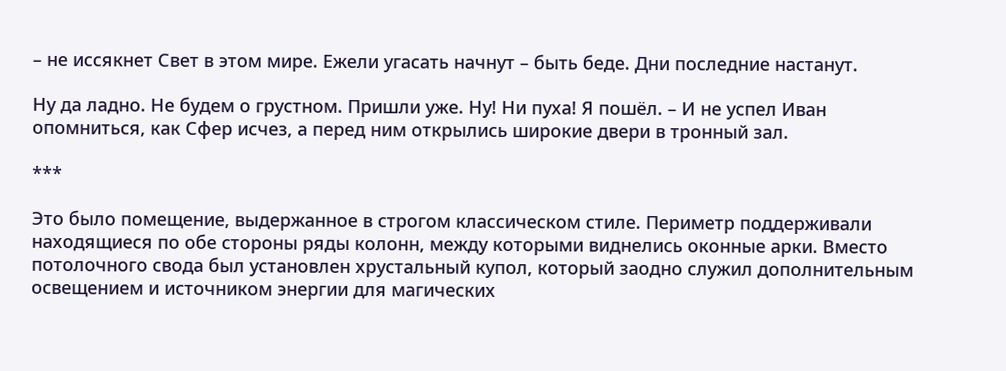– не иссякнет Свет в этом мире. Ежели угасать начнут – быть беде. Дни последние настанут.

Ну да ладно. Не будем о грустном. Пришли уже. Ну! Ни пуха! Я пошёл. – И не успел Иван опомниться, как Сфер исчез, а перед ним открылись широкие двери в тронный зал.

***

Это было помещение, выдержанное в строгом классическом стиле. Периметр поддерживали находящиеся по обе стороны ряды колонн, между которыми виднелись оконные арки. Вместо потолочного свода был установлен хрустальный купол, который заодно служил дополнительным освещением и источником энергии для магических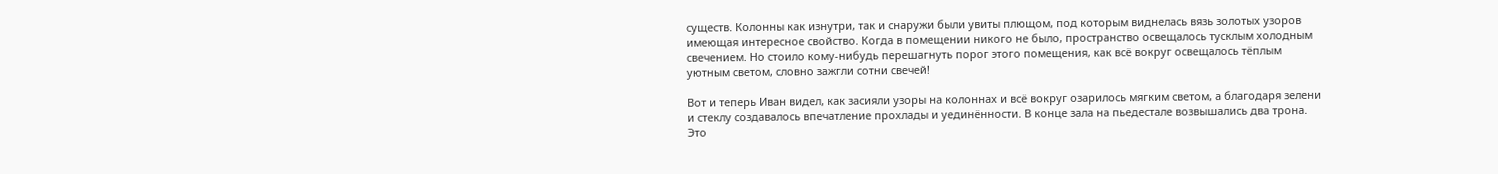существ. Колонны как изнутри, так и снаружи были увиты плющом, под которым виднелась вязь золотых узоров имеющая интересное свойство. Когда в помещении никого не было, пространство освещалось тусклым холодным свечением. Но стоило кому-нибудь перешагнуть порог этого помещения, как всё вокруг освещалось тёплым уютным светом, словно зажгли сотни свечей!

Вот и теперь Иван видел, как засияли узоры на колоннах и всё вокруг озарилось мягким светом, а благодаря зелени и стеклу создавалось впечатление прохлады и уединённости. В конце зала на пьедестале возвышались два трона. Это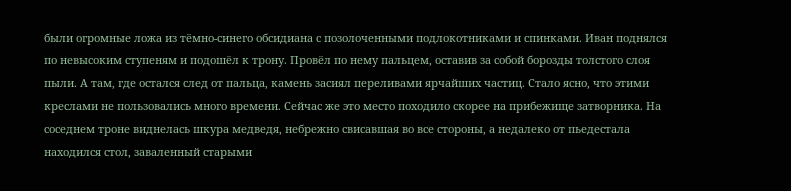были огромные ложа из тёмно-синего обсидиана с позолоченными подлокотниками и спинками. Иван поднялся по невысоким ступеням и подошёл к трону. Провёл по нему пальцем, оставив за собой борозды толстого слоя пыли. А там, где остался след от пальца, камень засиял переливами ярчайших частиц. Стало ясно, что этими креслами не пользовались много времени. Сейчас же это место походило скорее на прибежище затворника. На соседнем троне виднелась шкура медведя, небрежно свисавшая во все стороны, а недалеко от пьедестала находился стол, заваленный старыми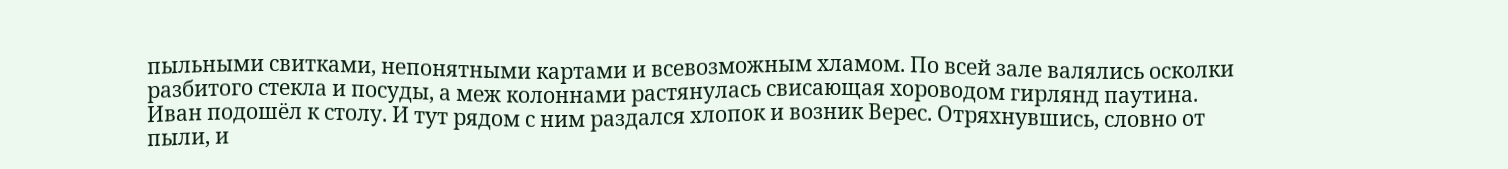пыльными свитками, непонятными картами и всевозможным хламом. По всей зале валялись осколки разбитого стекла и посуды, а меж колоннами растянулась свисающая хороводом гирлянд паутина. Иван подошёл к столу. И тут рядом с ним раздался хлопок и возник Верес. Отряхнувшись, словно от пыли, и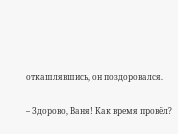откашлявшись, он поздоровался.

– Здорово, Ваня! Как время провёл?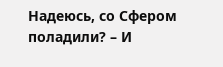Надеюсь, со Сфером поладили? – И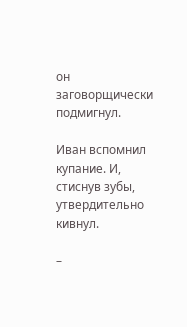он заговорщически подмигнул.

Иван вспомнил купание. И, стиснув зубы, утвердительно кивнул.

–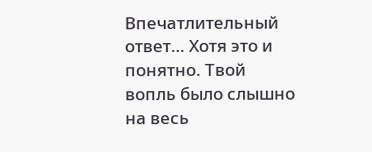Впечатлительный ответ… Хотя это и понятно. Твой вопль было слышно на весь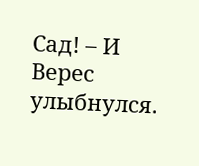Сад! – И Верес улыбнулся.